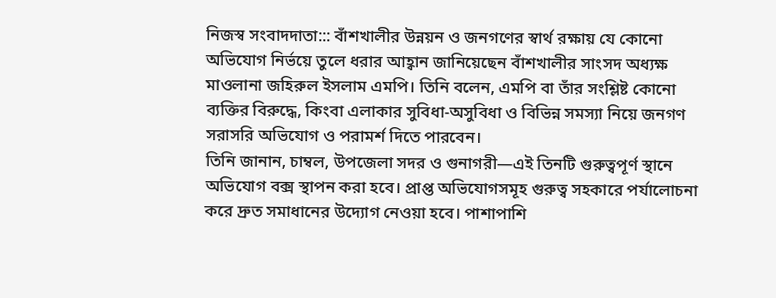নিজস্ব সংবাদদাতা::: বাঁশখালীর উন্নয়ন ও জনগণের স্বার্থ রক্ষায় যে কোনো অভিযোগ নির্ভয়ে তুলে ধরার আহ্বান জানিয়েছেন বাঁশখালীর সাংসদ অধ্যক্ষ মাওলানা জহিরুল ইসলাম এমপি। তিনি বলেন, এমপি বা তাঁর সংশ্লিষ্ট কোনো ব্যক্তির বিরুদ্ধে, কিংবা এলাকার সুবিধা-অসুবিধা ও বিভিন্ন সমস্যা নিয়ে জনগণ সরাসরি অভিযোগ ও পরামর্শ দিতে পারবেন।
তিনি জানান, চাম্বল, উপজেলা সদর ও গুনাগরী—এই তিনটি গুরুত্বপূর্ণ স্থানে অভিযোগ বক্স স্থাপন করা হবে। প্রাপ্ত অভিযোগসমূহ গুরুত্ব সহকারে পর্যালোচনা করে দ্রুত সমাধানের উদ্যোগ নেওয়া হবে। পাশাপাশি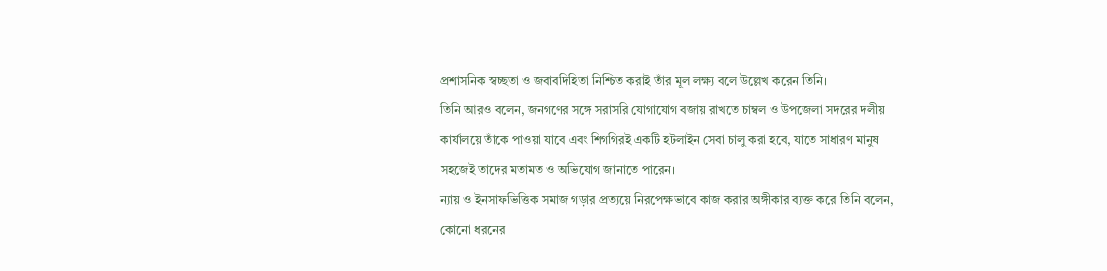প্রশাসনিক স্বচ্ছতা ও জবাবদিহিতা নিশ্চিত করাই তাঁর মূল লক্ষ্য বলে উল্লেখ করেন তিনি।
তিনি আরও বলেন, জনগণের সঙ্গে সরাসরি যোগাযোগ বজায় রাখতে চাম্বল ও উপজেলা সদরের দলীয় কার্যালয়ে তাঁকে পাওয়া যাবে এবং শিগগিরই একটি হটলাইন সেবা চালু করা হবে, যাতে সাধারণ মানুষ সহজেই তাদের মতামত ও অভিযোগ জানাতে পারেন।
ন্যায় ও ইনসাফভিত্তিক সমাজ গড়ার প্রত্যয়ে নিরপেক্ষভাবে কাজ করার অঙ্গীকার ব্যক্ত করে তিনি বলেন, কোনো ধরনের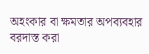অহংকার বা ক্ষমতার অপব্যবহার বরদাস্ত করা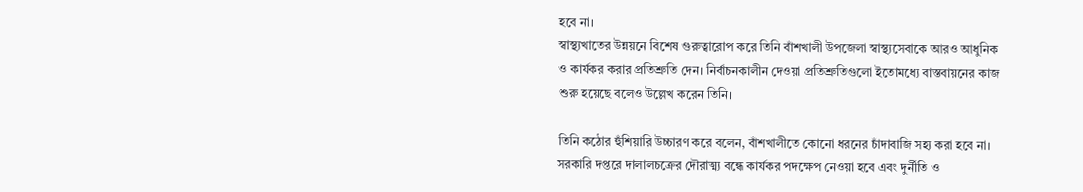হবে না।
স্বাস্থ্যখাতের উন্নয়নে বিশেষ গুরুত্বারোপ করে তিনি বাঁশখালী উপজেলা স্বাস্থ্যসেবাকে আরও আধুনিক ও কার্যকর করার প্রতিশ্রুতি দেন। নির্বাচনকালীন দেওয়া প্রতিশ্রুতিগুলো ইতোমধ্যে বাস্তবায়নের কাজ শুরু হয়েছে বলেও উল্লেখ করেন তিনি।

তিনি কঠোর হুঁশিয়ারি উচ্চারণ করে বলেন, বাঁশখালীতে কোনো ধরনের চাঁদাবাজি সহ্য করা হবে না। সরকারি দপ্তরে দালালচক্রের দৌরাত্ম্য বন্ধে কার্যকর পদক্ষেপ নেওয়া হবে এবং দুর্নীতি ও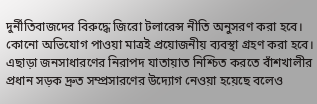দুর্নীতিবাজদের বিরুদ্ধে জিরো টলারেন্স নীতি অনুসরণ করা হবে। কোনো অভিযোগ পাওয়া মাত্রই প্রয়োজনীয় ব্যবস্থা গ্রহণ করা হবে।
এছাড়া জনসাধারণের নিরাপদ যাতায়াত নিশ্চিত করতে বাঁশখালীর প্রধান সড়ক দ্রুত সম্প্রসারণের উদ্যোগ নেওয়া হয়েছে বলেও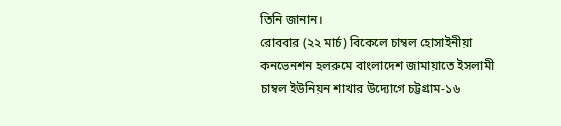তিনি জানান।
রোববার (২২ মার্চ) বিকেলে চাম্বল হোসাইনীয়া কনভেনশন হলরুমে বাংলাদেশ জামায়াতে ইসলামী চাম্বল ইউনিয়ন শাখার উদ্যোগে চট্টগ্রাম-১৬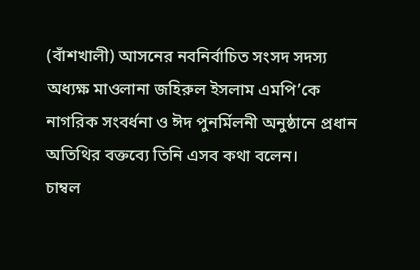(বাঁশখালী) আসনের নবনির্বাচিত সংসদ সদস্য অধ্যক্ষ মাওলানা জহিরুল ইসলাম এমপি’কে নাগরিক সংবর্ধনা ও ঈদ পুনর্মিলনী অনুষ্ঠানে প্রধান অতিথির বক্তব্যে তিনি এসব কথা বলেন।
চাম্বল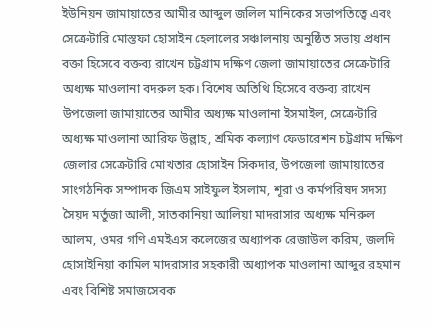ইউনিয়ন জামায়াতের আমীর আব্দুল জলিল মানিকের সভাপতিত্বে এবং সেক্রেটারি মোস্তফা হোসাইন হেলালের সঞ্চালনায় অনুষ্ঠিত সভায় প্রধান বক্তা হিসেবে বক্তব্য রাখেন চট্টগ্রাম দক্ষিণ জেলা জামায়াতের সেক্রেটারি অধ্যক্ষ মাওলানা বদরুল হক। বিশেষ অতিথি হিসেবে বক্তব্য রাখেন উপজেলা জামায়াতের আমীর অধ্যক্ষ মাওলানা ইসমাইল, সেক্রেটারি অধ্যক্ষ মাওলানা আরিফ উল্লাহ, শ্রমিক কল্যাণ ফেডারেশন চট্টগ্রাম দক্ষিণ জেলার সেক্রেটারি মোখতার হোসাইন সিকদার, উপজেলা জামায়াতের সাংগঠনিক সম্পাদক জিএম সাইফুল ইসলাম, শূরা ও কর্মপরিষদ সদস্য সৈয়দ মর্তুজা আলী, সাতকানিয়া আলিয়া মাদরাসার অধ্যক্ষ মনিরুল আলম, ওমর গণি এমইএস কলেজের অধ্যাপক রেজাউল করিম, জলদি হোসাইনিয়া কামিল মাদরাসার সহকারী অধ্যাপক মাওলানা আব্দুর রহমান এবং বিশিষ্ট সমাজসেবক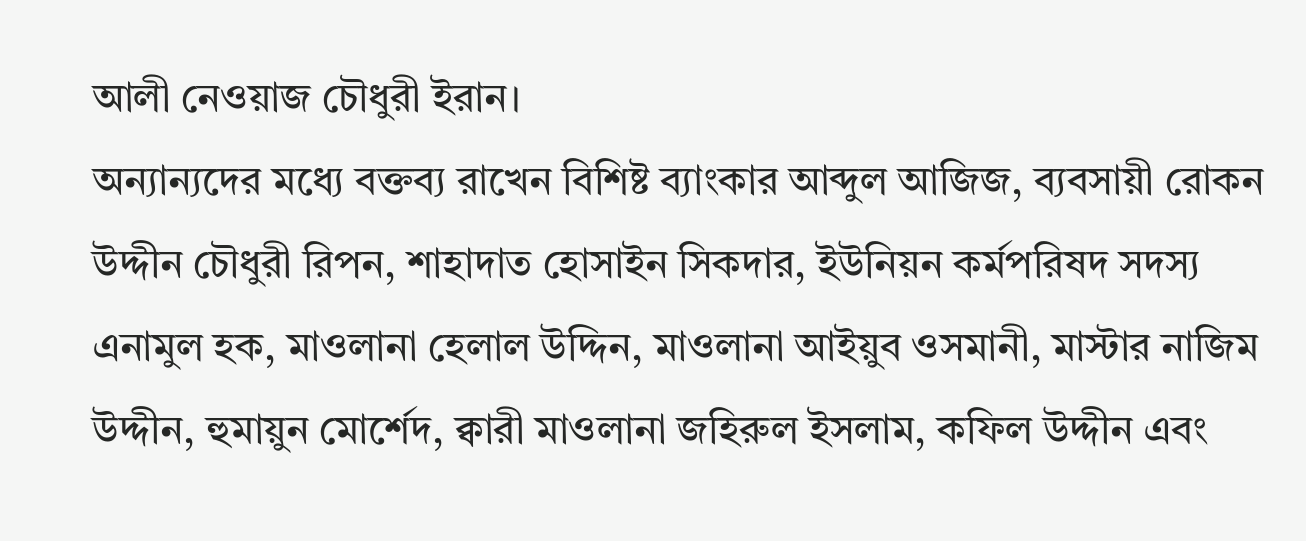আলী নেওয়াজ চৌধুরী ইরান।
অন্যান্যদের মধ্যে বক্তব্য রাখেন বিশিষ্ট ব্যাংকার আব্দুল আজিজ, ব্যবসায়ী রোকন উদ্দীন চৌধুরী রিপন, শাহাদাত হোসাইন সিকদার, ইউনিয়ন কর্মপরিষদ সদস্য এনামুল হক, মাওলানা হেলাল উদ্দিন, মাওলানা আইয়ুব ওসমানী, মাস্টার নাজিম উদ্দীন, হুমায়ুন মোর্শেদ, ক্বারী মাওলানা জহিরুল ইসলাম, কফিল উদ্দীন এবং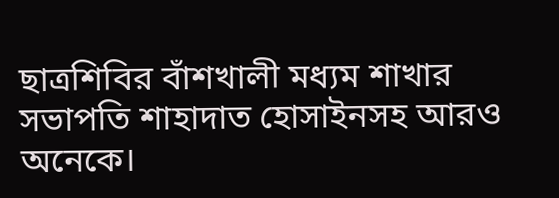ছাত্রশিবির বাঁশখালী মধ্যম শাখার সভাপতি শাহাদাত হোসাইনসহ আরও অনেকে।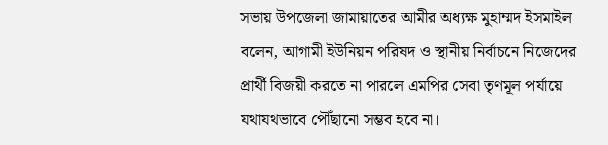সভায় উপজেলা জামায়াতের আমীর অধ্যক্ষ মুহাম্মদ ইসমাইল বলেন, আগামী ইউনিয়ন পরিষদ ও স্থানীয় নির্বাচনে নিজেদের প্রার্থী বিজয়ী করতে না পারলে এমপির সেবা তৃণমূল পর্যায়ে যথাযথভাবে পৌঁছানো সম্ভব হবে না।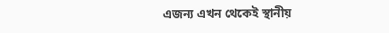এজন্য এখন থেকেই স্থানীয়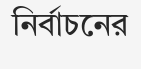নির্বাচনের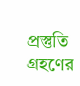প্রস্তুতি গ্রহণের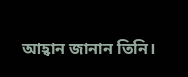আহ্বান জানান তিনি।